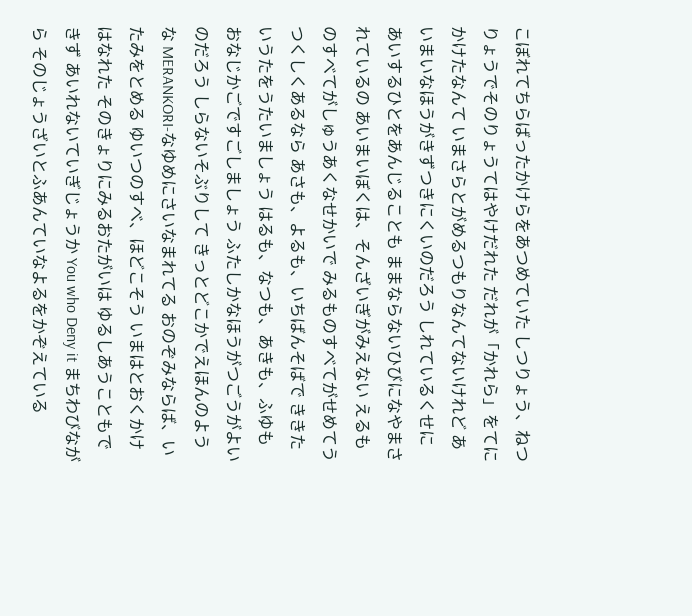こぼれてちらばったかけらをあつめていた しつりょう、ねつりょうでそのりょうてはやけだれた だれが「かれら」をてにかけたなんて いまさらとがめるつもりなんてないけれど あいまいなほうがきずつきにくいのだろう しれているくせに あいするひとをあんじることも ままならないひびになやまされているの あいまいぼくは、そんざいぎがみえない えるものすべてがしゅうあくなせかいで みるものすべてがせめてうつくしくあるなら あさも、よるも、いちばんそばで ききたいうたをうたいましょう はるも、なつも、あきも、ふゆも おなじかごですごしましょう ふたしかなほうがつごうがよいのだろう しらないそぶりして きっとどこかでえほんのような MERANKORI-なゆめにさいなまれてる おのぞみならば、いたみをとめる ゆいつのすべ、ほどこそう いまはとおくかけはなれた そのきょりにみるおたがいは ゆるしあうこともできず あいれないていぎじょうか You who Deny it まちわびながら そのじょうざいとふあんていなよるをかぞえている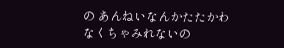の あんねいなんかたたかわなくちゃみれないの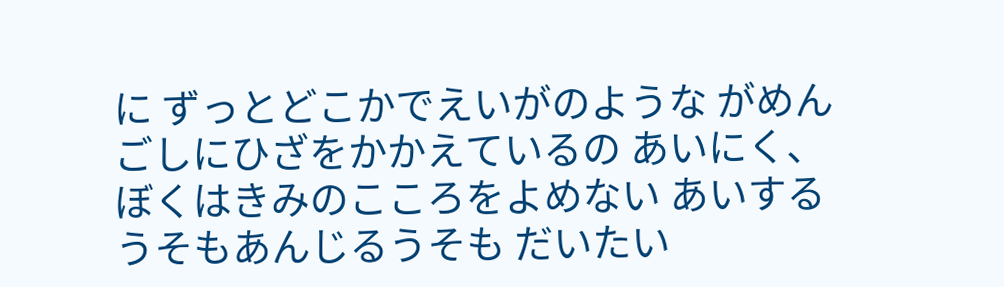に ずっとどこかでえいがのような がめんごしにひざをかかえているの あいにく、ぼくはきみのこころをよめない あいするうそもあんじるうそも だいたい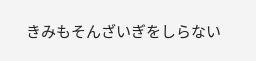きみもそんざいぎをしらない